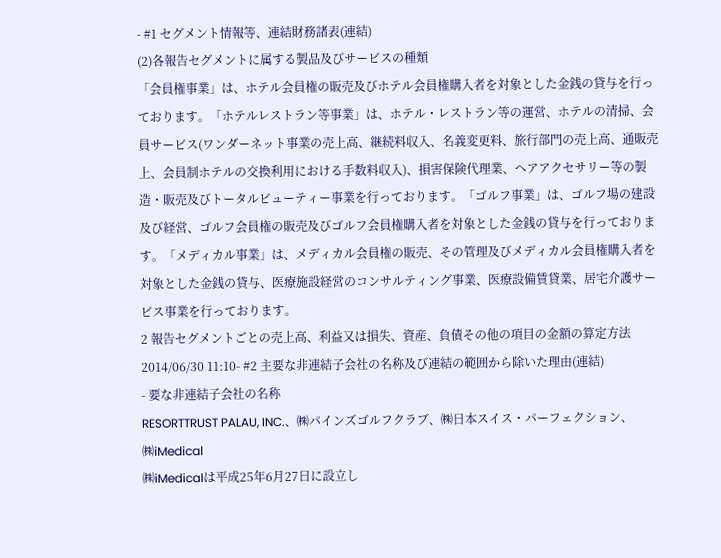- #1 セグメント情報等、連結財務諸表(連結)
(2)各報告セグメントに属する製品及びサービスの種類
「会員権事業」は、ホテル会員権の販売及びホテル会員権購入者を対象とした金銭の貸与を行っております。「ホテルレストラン等事業」は、ホテル・レストラン等の運営、ホテルの清掃、会員サービス(ワンダーネット事業の売上高、継続料収入、名義変更料、旅行部門の売上高、通販売上、会員制ホテルの交換利用における手数料収入)、損害保険代理業、ヘアアクセサリー等の製造・販売及びトータルビューティー事業を行っております。「ゴルフ事業」は、ゴルフ場の建設及び経営、ゴルフ会員権の販売及びゴルフ会員権購入者を対象とした金銭の貸与を行っております。「メディカル事業」は、メディカル会員権の販売、その管理及びメディカル会員権購入者を対象とした金銭の貸与、医療施設経営のコンサルティング事業、医療設備賃貸業、居宅介護サービス事業を行っております。
2 報告セグメントごとの売上高、利益又は損失、資産、負債その他の項目の金額の算定方法
2014/06/30 11:10- #2 主要な非連結子会社の名称及び連結の範囲から除いた理由(連結)
- 要な非連結子会社の名称
RESORTTRUST PALAU, INC.、㈱パインズゴルフクラブ、㈱日本スイス・パーフェクション、㈱iMedical
㈱iMedicalは平成25年6月27日に設立し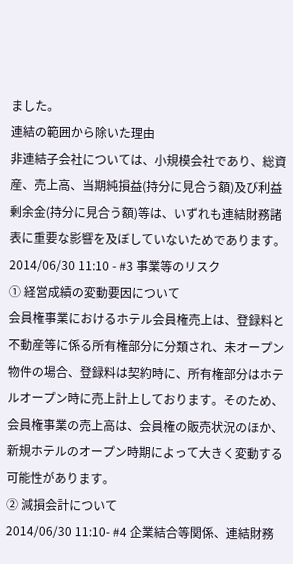ました。
連結の範囲から除いた理由
非連結子会社については、小規模会社であり、総資産、売上高、当期純損益(持分に見合う額)及び利益剰余金(持分に見合う額)等は、いずれも連結財務諸表に重要な影響を及ぼしていないためであります。2014/06/30 11:10 - #3 事業等のリスク
① 経営成績の変動要因について
会員権事業におけるホテル会員権売上は、登録料と不動産等に係る所有権部分に分類され、未オープン物件の場合、登録料は契約時に、所有権部分はホテルオープン時に売上計上しております。そのため、会員権事業の売上高は、会員権の販売状況のほか、新規ホテルのオープン時期によって大きく変動する可能性があります。
② 減損会計について
2014/06/30 11:10- #4 企業結合等関係、連結財務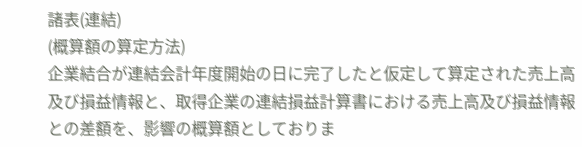諸表(連結)
(概算額の算定方法)
企業結合が連結会計年度開始の日に完了したと仮定して算定された売上高及び損益情報と、取得企業の連結損益計算書における売上高及び損益情報との差額を、影響の概算額としておりま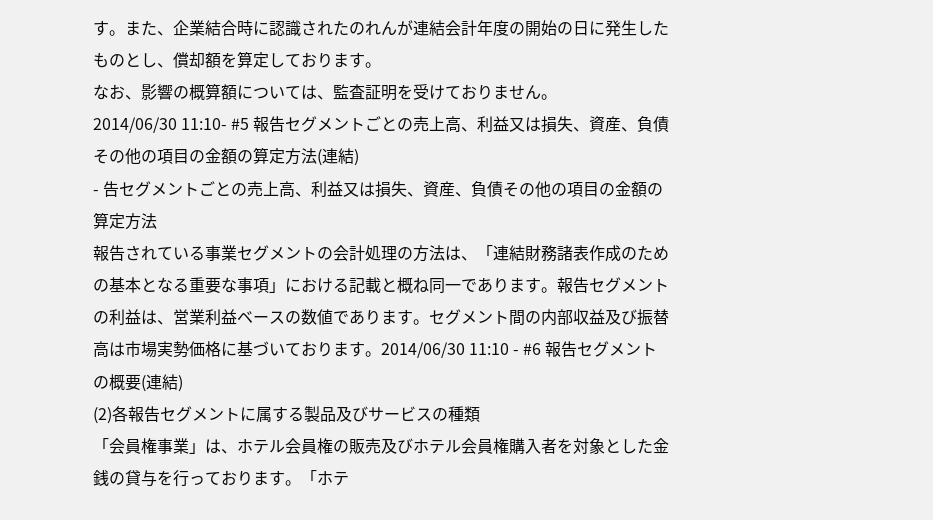す。また、企業結合時に認識されたのれんが連結会計年度の開始の日に発生したものとし、償却額を算定しております。
なお、影響の概算額については、監査証明を受けておりません。
2014/06/30 11:10- #5 報告セグメントごとの売上高、利益又は損失、資産、負債その他の項目の金額の算定方法(連結)
- 告セグメントごとの売上高、利益又は損失、資産、負債その他の項目の金額の算定方法
報告されている事業セグメントの会計処理の方法は、「連結財務諸表作成のための基本となる重要な事項」における記載と概ね同一であります。報告セグメントの利益は、営業利益ベースの数値であります。セグメント間の内部収益及び振替高は市場実勢価格に基づいております。2014/06/30 11:10 - #6 報告セグメントの概要(連結)
(2)各報告セグメントに属する製品及びサービスの種類
「会員権事業」は、ホテル会員権の販売及びホテル会員権購入者を対象とした金銭の貸与を行っております。「ホテ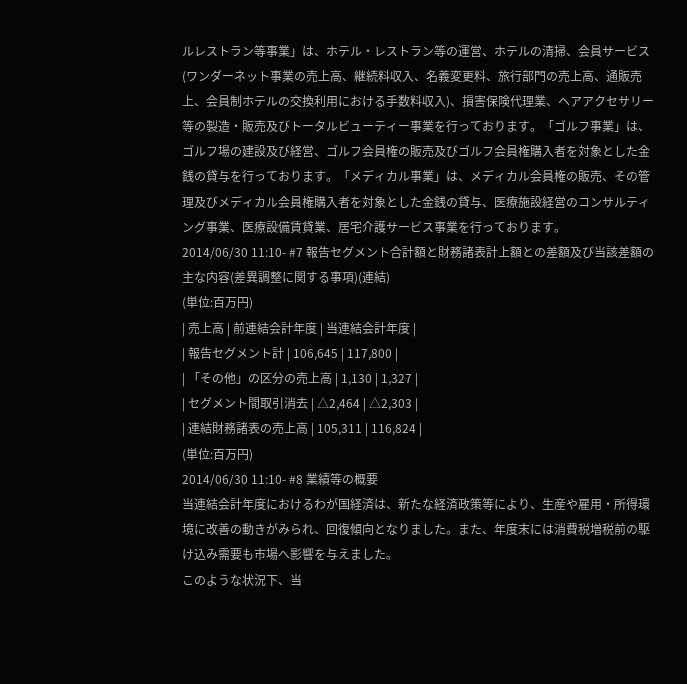ルレストラン等事業」は、ホテル・レストラン等の運営、ホテルの清掃、会員サービス(ワンダーネット事業の売上高、継続料収入、名義変更料、旅行部門の売上高、通販売上、会員制ホテルの交換利用における手数料収入)、損害保険代理業、ヘアアクセサリー等の製造・販売及びトータルビューティー事業を行っております。「ゴルフ事業」は、ゴルフ場の建設及び経営、ゴルフ会員権の販売及びゴルフ会員権購入者を対象とした金銭の貸与を行っております。「メディカル事業」は、メディカル会員権の販売、その管理及びメディカル会員権購入者を対象とした金銭の貸与、医療施設経営のコンサルティング事業、医療設備賃貸業、居宅介護サービス事業を行っております。
2014/06/30 11:10- #7 報告セグメント合計額と財務諸表計上額との差額及び当該差額の主な内容(差異調整に関する事項)(連結)
(単位:百万円)
| 売上高 | 前連結会計年度 | 当連結会計年度 |
| 報告セグメント計 | 106,645 | 117,800 |
| 「その他」の区分の売上高 | 1,130 | 1,327 |
| セグメント間取引消去 | △2,464 | △2,303 |
| 連結財務諸表の売上高 | 105,311 | 116,824 |
(単位:百万円)
2014/06/30 11:10- #8 業績等の概要
当連結会計年度におけるわが国経済は、新たな経済政策等により、生産や雇用・所得環境に改善の動きがみられ、回復傾向となりました。また、年度末には消費税増税前の駆け込み需要も市場へ影響を与えました。
このような状況下、当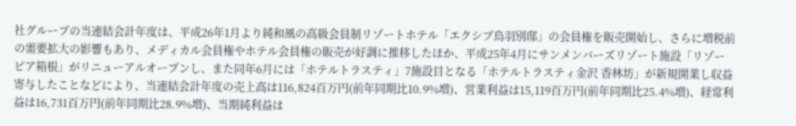社グループの当連結会計年度は、平成26年1月より純和風の高級会員制リゾートホテル「エクシブ鳥羽別邸」の会員権を販売開始し、さらに増税前の需要拡大の影響もあり、メディカル会員権やホテル会員権の販売が好調に推移したほか、平成25年4月にサンメンバーズリゾート施設「リゾーピア箱根」がリニューアルオープンし、また同年6月には「ホテルトラスティ」7施設目となる「ホテルトラスティ金沢 香林坊」が新規開業し収益寄与したことなどにより、当連結会計年度の売上高は116,824百万円(前年同期比10.9%増)、営業利益は15,119百万円(前年同期比25.4%増)、経常利益は16,731百万円(前年同期比28.9%増)、当期純利益は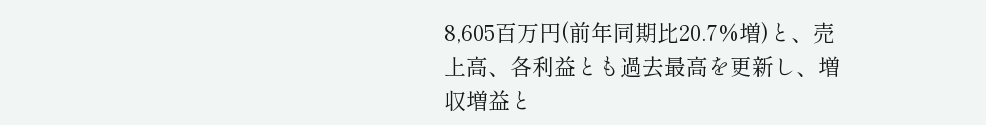8,605百万円(前年同期比20.7%増)と、売上高、各利益とも過去最高を更新し、増収増益と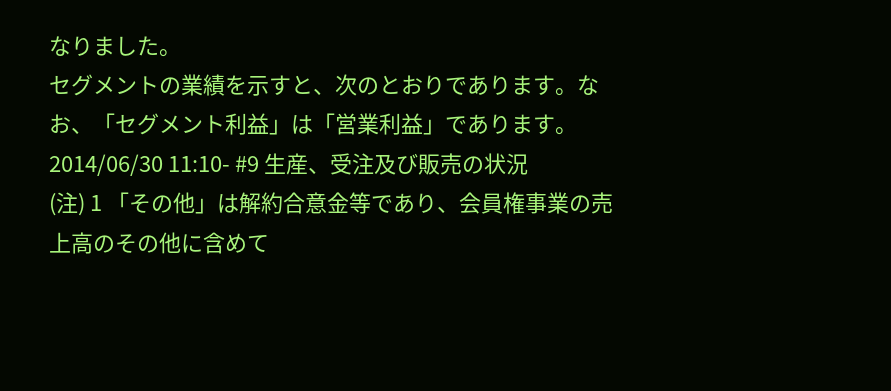なりました。
セグメントの業績を示すと、次のとおりであります。なお、「セグメント利益」は「営業利益」であります。
2014/06/30 11:10- #9 生産、受注及び販売の状況
(注) 1 「その他」は解約合意金等であり、会員権事業の売上高のその他に含めて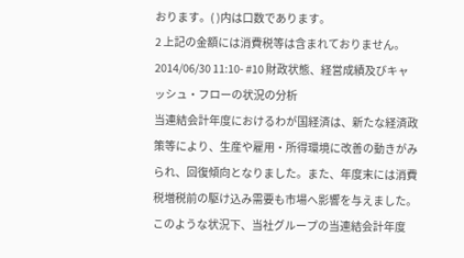おります。( )内は口数であります。
2 上記の金額には消費税等は含まれておりません。
2014/06/30 11:10- #10 財政状態、経営成績及びキャッシュ・フローの状況の分析
当連結会計年度におけるわが国経済は、新たな経済政策等により、生産や雇用・所得環境に改善の動きがみられ、回復傾向となりました。また、年度末には消費税増税前の駆け込み需要も市場へ影響を与えました。
このような状況下、当社グループの当連結会計年度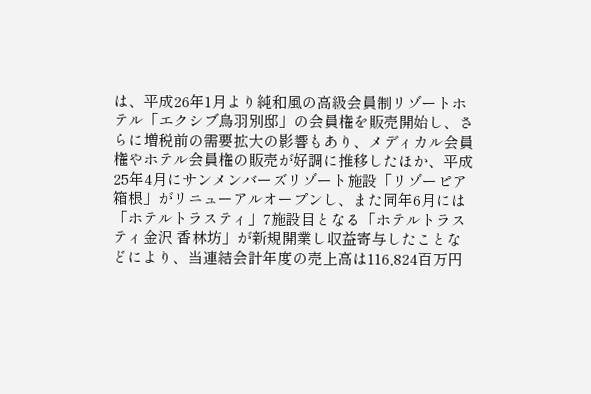は、平成26年1月より純和風の高級会員制リゾートホテル「エクシブ鳥羽別邸」の会員権を販売開始し、さらに増税前の需要拡大の影響もあり、メディカル会員権やホテル会員権の販売が好調に推移したほか、平成25年4月にサンメンバーズリゾート施設「リゾーピア箱根」がリニューアルオープンし、また同年6月には「ホテルトラスティ」7施設目となる「ホテルトラスティ金沢 香林坊」が新規開業し収益寄与したことなどにより、当連結会計年度の売上高は116,824百万円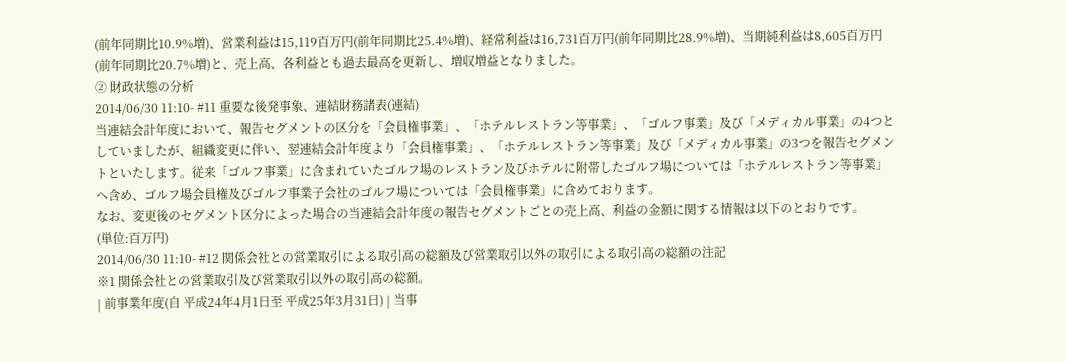(前年同期比10.9%増)、営業利益は15,119百万円(前年同期比25.4%増)、経常利益は16,731百万円(前年同期比28.9%増)、当期純利益は8,605百万円(前年同期比20.7%増)と、売上高、各利益とも過去最高を更新し、増収増益となりました。
② 財政状態の分析
2014/06/30 11:10- #11 重要な後発事象、連結財務諸表(連結)
当連結会計年度において、報告セグメントの区分を「会員権事業」、「ホテルレストラン等事業」、「ゴルフ事業」及び「メディカル事業」の4つとしていましたが、組織変更に伴い、翌連結会計年度より「会員権事業」、「ホテルレストラン等事業」及び「メディカル事業」の3つを報告セグメントといたします。従来「ゴルフ事業」に含まれていたゴルフ場のレストラン及びホテルに附帯したゴルフ場については「ホテルレストラン等事業」へ含め、ゴルフ場会員権及びゴルフ事業子会社のゴルフ場については「会員権事業」に含めております。
なお、変更後のセグメント区分によった場合の当連結会計年度の報告セグメントごとの売上高、利益の金額に関する情報は以下のとおりです。
(単位:百万円)
2014/06/30 11:10- #12 関係会社との営業取引による取引高の総額及び営業取引以外の取引による取引高の総額の注記
※1 関係会社との営業取引及び営業取引以外の取引高の総額。
| 前事業年度(自 平成24年4月1日至 平成25年3月31日) | 当事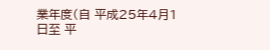業年度(自 平成25年4月1日至 平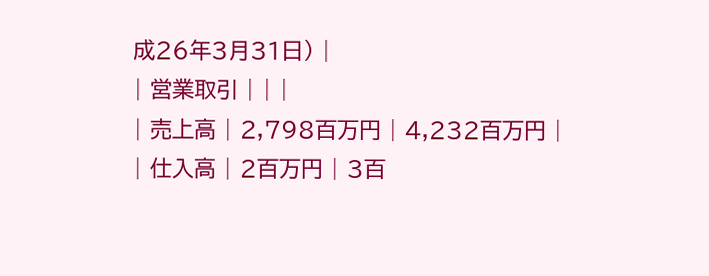成26年3月31日) |
| 営業取引 | | |
| 売上高 | 2,798百万円 | 4,232百万円 |
| 仕入高 | 2百万円 | 3百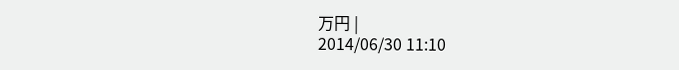万円 |
2014/06/30 11:10